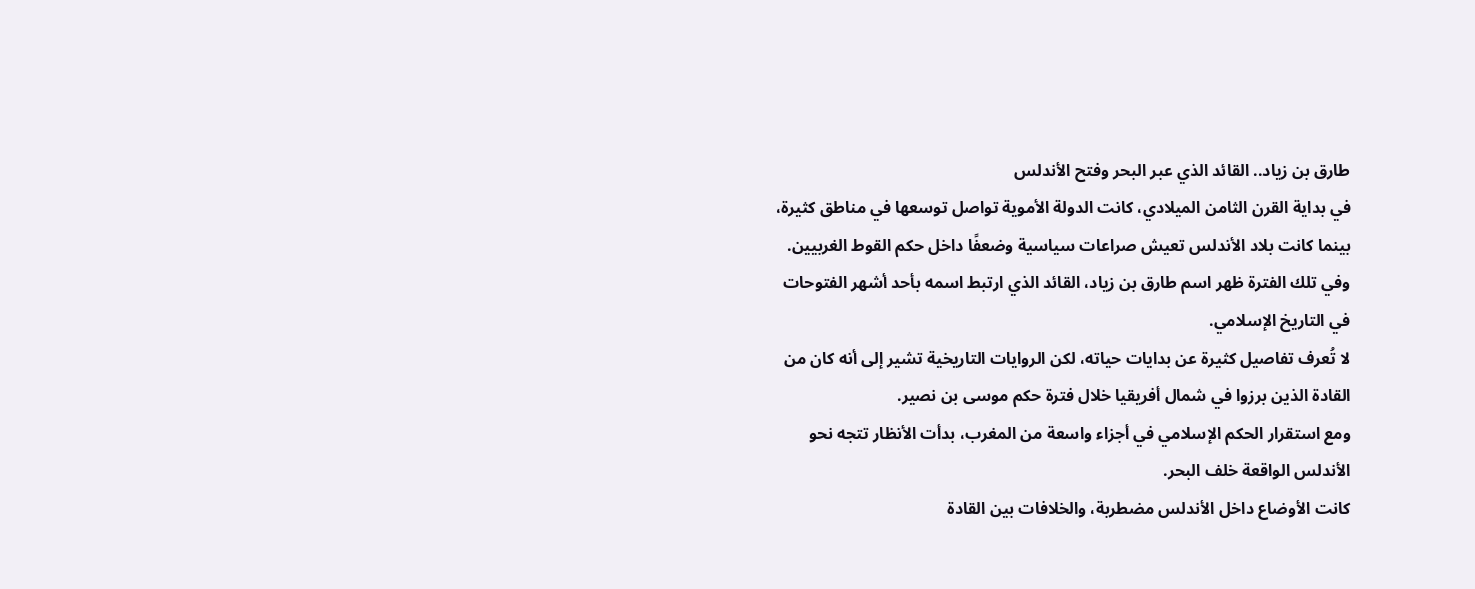طارق بن زياد.. القائد الذي عبر البحر وفتح الأندلس
في بداية القرن الثامن الميلادي، كانت الدولة الأموية تواصل توسعها في مناطق كثيرة، بينما كانت بلاد الأندلس تعيش صراعات سياسية وضعفًا داخل حكم القوط الغربيين.
وفي تلك الفترة ظهر اسم طارق بن زياد، القائد الذي ارتبط اسمه بأحد أشهر الفتوحات في التاريخ الإسلامي.
لا تُعرف تفاصيل كثيرة عن بدايات حياته، لكن الروايات التاريخية تشير إلى أنه كان من القادة الذين برزوا في شمال أفريقيا خلال فترة حكم موسى بن نصير.
ومع استقرار الحكم الإسلامي في أجزاء واسعة من المغرب، بدأت الأنظار تتجه نحو الأندلس الواقعة خلف البحر.
كانت الأوضاع داخل الأندلس مضطربة، والخلافات بين القادة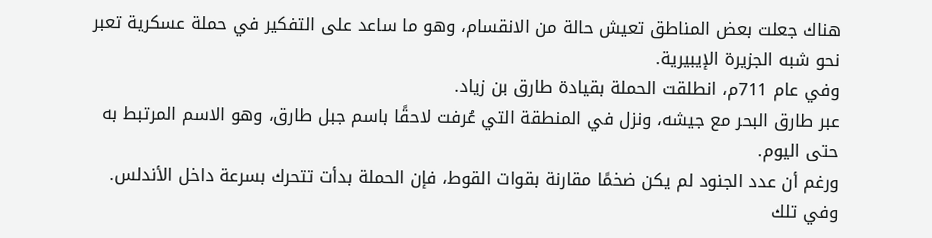هناك جعلت بعض المناطق تعيش حالة من الانقسام، وهو ما ساعد على التفكير في حملة عسكرية تعبر نحو شبه الجزيرة الإيبيرية.
وفي عام 711م، انطلقت الحملة بقيادة طارق بن زياد.
عبر طارق البحر مع جيشه، ونزل في المنطقة التي عُرفت لاحقًا باسم جبل طارق، وهو الاسم المرتبط به حتى اليوم.
ورغم أن عدد الجنود لم يكن ضخمًا مقارنة بقوات القوط، فإن الحملة بدأت تتحرك بسرعة داخل الأندلس.
وفي تلك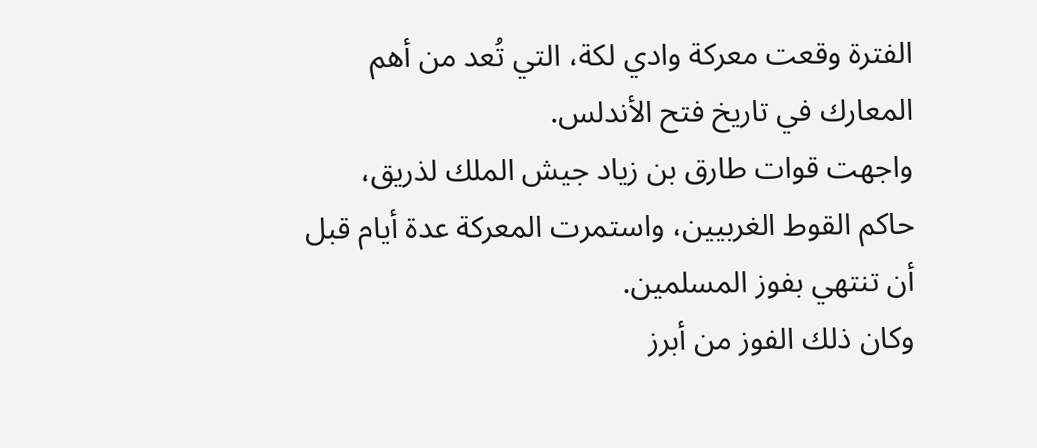الفترة وقعت معركة وادي لكة، التي تُعد من أهم المعارك في تاريخ فتح الأندلس.
واجهت قوات طارق بن زياد جيش الملك لذريق، حاكم القوط الغربيين، واستمرت المعركة عدة أيام قبل أن تنتهي بفوز المسلمين.
وكان ذلك الفوز من أبرز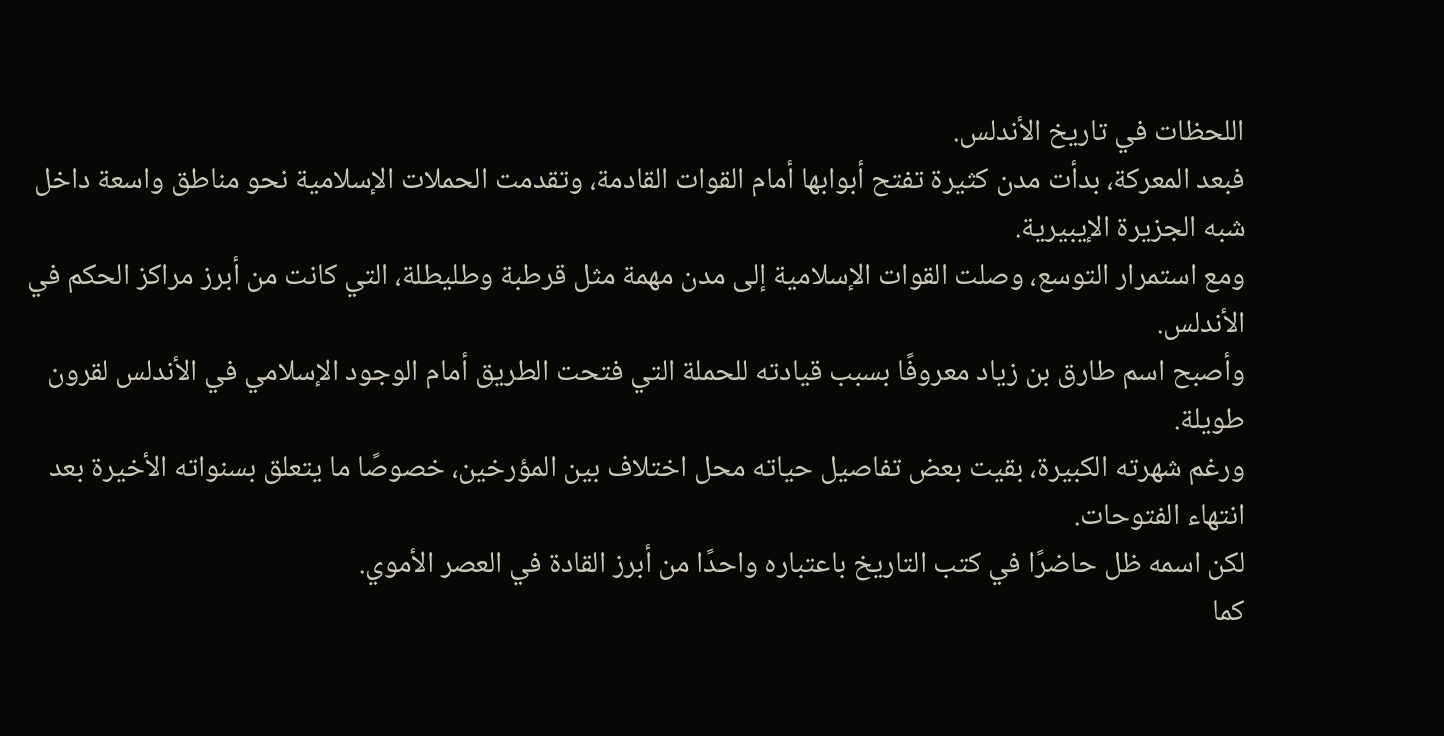اللحظات في تاريخ الأندلس.
فبعد المعركة، بدأت مدن كثيرة تفتح أبوابها أمام القوات القادمة، وتقدمت الحملات الإسلامية نحو مناطق واسعة داخل شبه الجزيرة الإيبيرية.
ومع استمرار التوسع، وصلت القوات الإسلامية إلى مدن مهمة مثل قرطبة وطليطلة، التي كانت من أبرز مراكز الحكم في الأندلس.
وأصبح اسم طارق بن زياد معروفًا بسبب قيادته للحملة التي فتحت الطريق أمام الوجود الإسلامي في الأندلس لقرون طويلة.
ورغم شهرته الكبيرة، بقيت بعض تفاصيل حياته محل اختلاف بين المؤرخين، خصوصًا ما يتعلق بسنواته الأخيرة بعد انتهاء الفتوحات.
لكن اسمه ظل حاضرًا في كتب التاريخ باعتباره واحدًا من أبرز القادة في العصر الأموي.
كما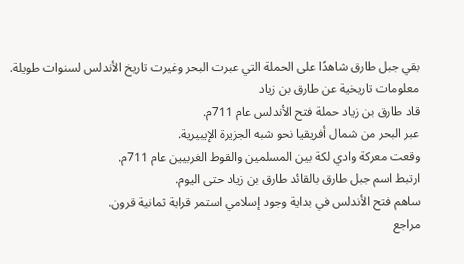بقي جبل طارق شاهدًا على الحملة التي عبرت البحر وغيرت تاريخ الأندلس لسنوات طويلة.
معلومات تاريخية عن طارق بن زياد
قاد طارق بن زياد حملة فتح الأندلس عام 711م.
عبر البحر من شمال أفريقيا نحو شبه الجزيرة الإيبيرية.
وقعت معركة وادي لكة بين المسلمين والقوط الغربيين عام 711م.
ارتبط اسم جبل طارق بالقائد طارق بن زياد حتى اليوم.
ساهم فتح الأندلس في بداية وجود إسلامي استمر قرابة ثمانية قرون.
مراجع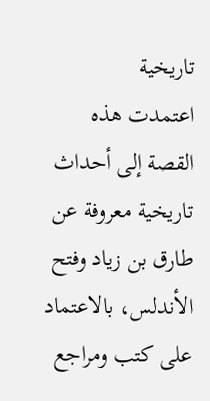تاريخية
اعتمدت هذه القصة إلى أحداث تاريخية معروفة عن طارق بن زياد وفتح الأندلس، بالاعتماد على كتب ومراجع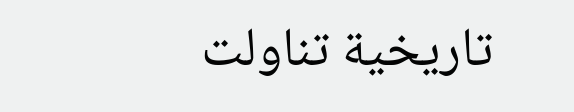تاريخية تناولت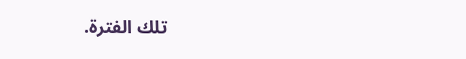تلك الفترة.